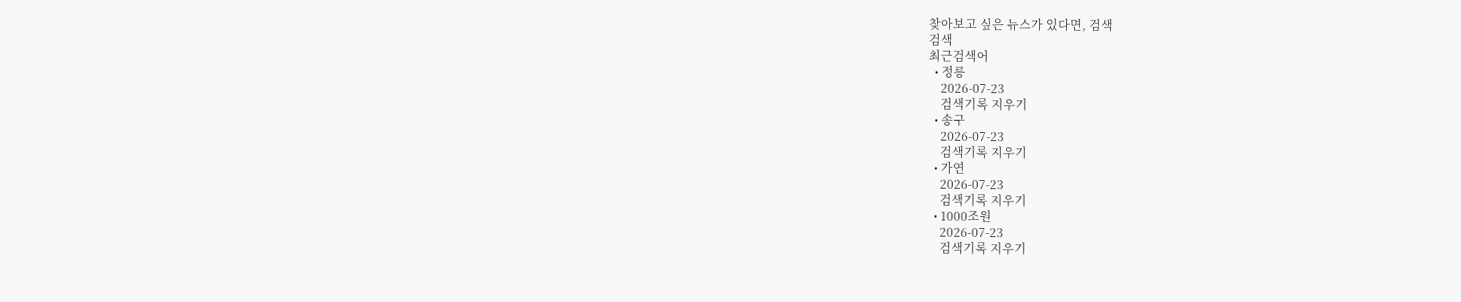찾아보고 싶은 뉴스가 있다면, 검색
검색
최근검색어
  • 정릉
    2026-07-23
    검색기록 지우기
  • 송구
    2026-07-23
    검색기록 지우기
  • 가연
    2026-07-23
    검색기록 지우기
  • 1000조원
    2026-07-23
    검색기록 지우기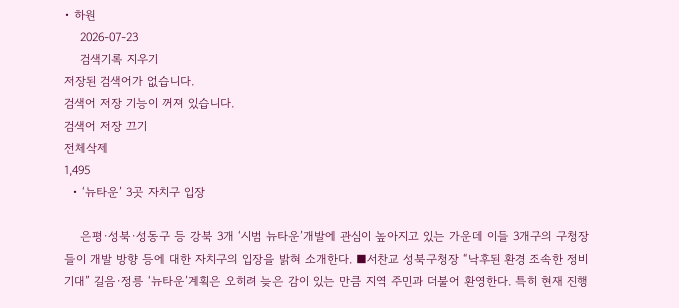• 하원
    2026-07-23
    검색기록 지우기
저장된 검색어가 없습니다.
검색어 저장 기능이 꺼져 있습니다.
검색어 저장 끄기
전체삭제
1,495
  • ‘뉴타운’ 3곳 자치구 입장

    은평·성북·성동구 등 강북 3개 ‘시범 뉴타운’개발에 관심이 높아지고 있는 가운데 이들 3개구의 구청장들이 개발 방향 등에 대한 자치구의 입장을 밝혀 소개한다. ■서찬교 성북구청장 “낙후된 환경 조속한 정비 기대” 길음·정릉 ‘뉴타운’계획은 오히려 늦은 감이 있는 만큼 지역 주민과 더불어 환영한다. 특히 현재 진행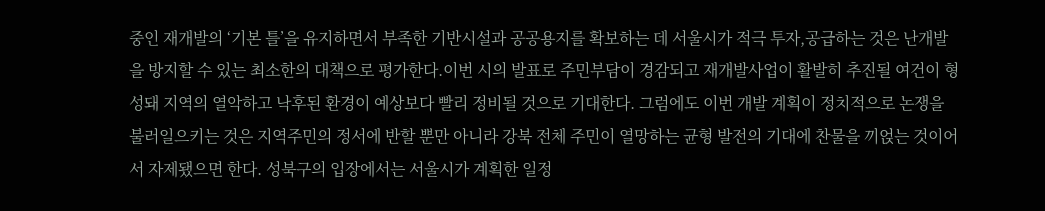중인 재개발의 ‘기본 틀’을 유지하면서 부족한 기반시설과 공공용지를 확보하는 데 서울시가 적극 투자,공급하는 것은 난개발을 방지할 수 있는 최소한의 대책으로 평가한다.이번 시의 발표로 주민부담이 경감되고 재개발사업이 활발히 추진될 여건이 형성돼 지역의 열악하고 낙후된 환경이 예상보다 빨리 정비될 것으로 기대한다. 그럼에도 이번 개발 계획이 정치적으로 논쟁을 불러일으키는 것은 지역주민의 정서에 반할 뿐만 아니라 강북 전체 주민이 열망하는 균형 발전의 기대에 찬물을 끼얹는 것이어서 자제됐으면 한다. 성북구의 입장에서는 서울시가 계획한 일정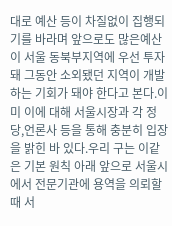대로 예산 등이 차질없이 집행되기를 바라며 앞으로도 많은예산이 서울 동북부지역에 우선 투자돼 그동안 소외됐던 지역이 개발하는 기회가 돼야 한다고 본다.이미 이에 대해 서울시장과 각 정당,언론사 등을 통해 충분히 입장을 밝힌 바 있다.우리 구는 이같은 기본 원칙 아래 앞으로 서울시에서 전문기관에 용역을 의뢰할 때 서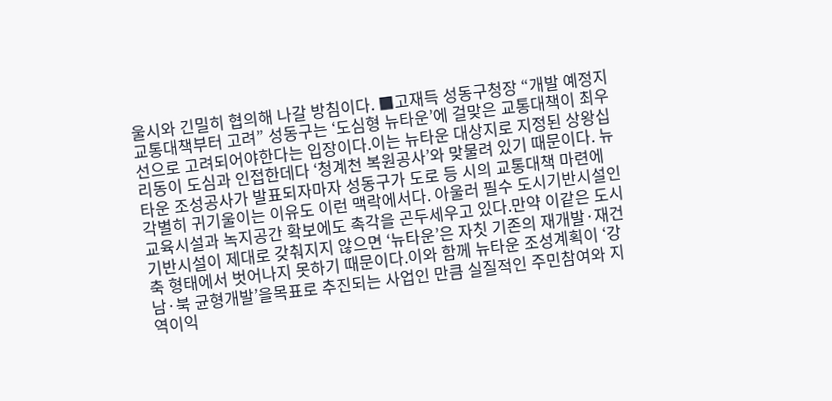울시와 긴밀히 협의해 나갈 방침이다. ■고재득 성동구청장 “개발 예정지 교통대책부터 고려” 성동구는 ‘도심형 뉴타운’에 걸맞은 교통대책이 최우선으로 고려되어야한다는 입장이다.이는 뉴타운 대상지로 지정된 상왕십리동이 도심과 인접한데다 ‘청계천 복원공사’와 맞물려 있기 때문이다. 뉴타운 조성공사가 발표되자마자 성동구가 도로 등 시의 교통대책 마련에 각별히 귀기울이는 이유도 이런 맥락에서다. 아울러 필수 도시기반시설인 교육시설과 녹지공간 확보에도 촉각을 곤두세우고 있다.만약 이같은 도시기반시설이 제대로 갖춰지지 않으면 ‘뉴타운’은 자칫 기존의 재개발·재건축 형태에서 벗어나지 못하기 때문이다.이와 함께 뉴타운 조성계획이 ‘강남·북 균형개발’을목표로 추진되는 사업인 만큼 실질적인 주민참여와 지역이익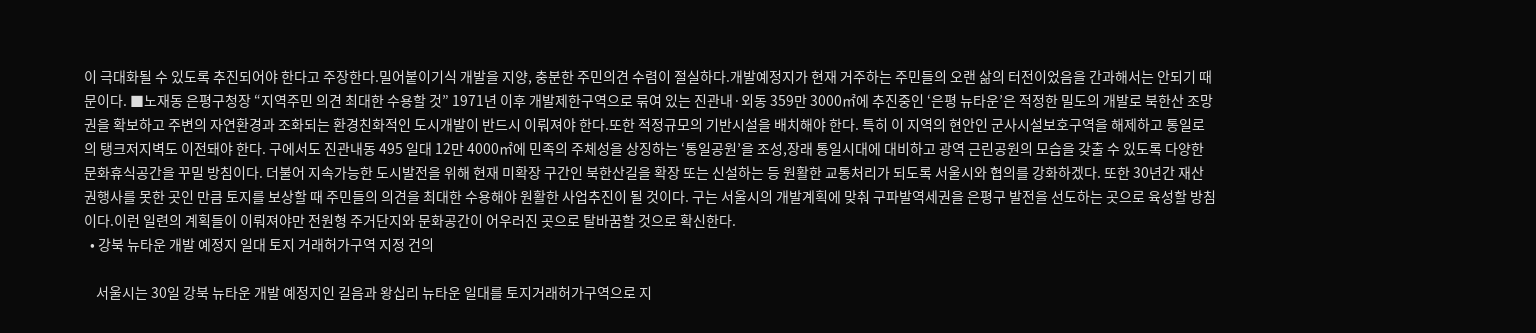이 극대화될 수 있도록 추진되어야 한다고 주장한다.밀어붙이기식 개발을 지양, 충분한 주민의견 수렴이 절실하다.개발예정지가 현재 거주하는 주민들의 오랜 삶의 터전이었음을 간과해서는 안되기 때문이다. ■노재동 은평구청장 “지역주민 의견 최대한 수용할 것” 1971년 이후 개발제한구역으로 묶여 있는 진관내·외동 359만 3000㎡에 추진중인 ‘은평 뉴타운’은 적정한 밀도의 개발로 북한산 조망권을 확보하고 주변의 자연환경과 조화되는 환경친화적인 도시개발이 반드시 이뤄져야 한다.또한 적정규모의 기반시설을 배치해야 한다. 특히 이 지역의 현안인 군사시설보호구역을 해제하고 통일로의 탱크저지벽도 이전돼야 한다. 구에서도 진관내동 495 일대 12만 4000㎡에 민족의 주체성을 상징하는 ‘통일공원’을 조성,장래 통일시대에 대비하고 광역 근린공원의 모습을 갖출 수 있도록 다양한 문화휴식공간을 꾸밀 방침이다. 더불어 지속가능한 도시발전을 위해 현재 미확장 구간인 북한산길을 확장 또는 신설하는 등 원활한 교통처리가 되도록 서울시와 협의를 강화하겠다. 또한 30년간 재산권행사를 못한 곳인 만큼 토지를 보상할 때 주민들의 의견을 최대한 수용해야 원활한 사업추진이 될 것이다. 구는 서울시의 개발계획에 맞춰 구파발역세권을 은평구 발전을 선도하는 곳으로 육성할 방침이다.이런 일련의 계획들이 이뤄져야만 전원형 주거단지와 문화공간이 어우러진 곳으로 탈바꿈할 것으로 확신한다.
  • 강북 뉴타운 개발 예정지 일대 토지 거래허가구역 지정 건의

    서울시는 30일 강북 뉴타운 개발 예정지인 길음과 왕십리 뉴타운 일대를 토지거래허가구역으로 지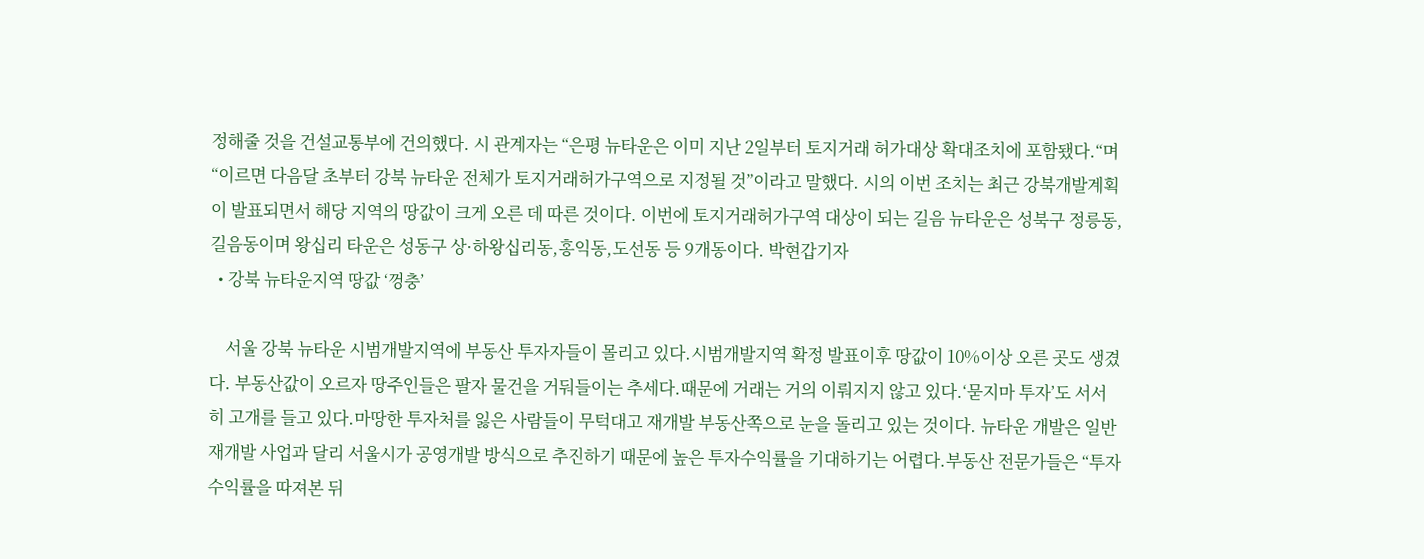정해줄 것을 건설교통부에 건의했다. 시 관계자는 “은평 뉴타운은 이미 지난 2일부터 토지거래 허가대상 확대조치에 포함됐다.“며 “이르면 다음달 초부터 강북 뉴타운 전체가 토지거래허가구역으로 지정될 것”이라고 말했다. 시의 이번 조치는 최근 강북개발계획이 발표되면서 해당 지역의 땅값이 크게 오른 데 따른 것이다. 이번에 토지거래허가구역 대상이 되는 길음 뉴타운은 성북구 정릉동,길음동이며 왕십리 타운은 성동구 상·하왕십리동,홍익동,도선동 등 9개동이다. 박현갑기자
  • 강북 뉴타운지역 땅값 ‘껑충’

    서울 강북 뉴타운 시범개발지역에 부동산 투자자들이 몰리고 있다.시범개발지역 확정 발표이후 땅값이 10%이상 오른 곳도 생겼다. 부동산값이 오르자 땅주인들은 팔자 물건을 거둬들이는 추세다.때문에 거래는 거의 이뤄지지 않고 있다.‘묻지마 투자’도 서서히 고개를 들고 있다.마땅한 투자처를 잃은 사람들이 무턱대고 재개발 부동산쪽으로 눈을 돌리고 있는 것이다. 뉴타운 개발은 일반재개발 사업과 달리 서울시가 공영개발 방식으로 추진하기 때문에 높은 투자수익률을 기대하기는 어렵다.부동산 전문가들은 “투자수익률을 따져본 뒤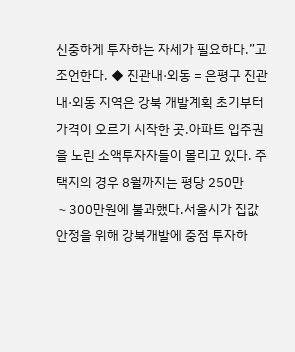신중하게 투자하는 자세가 필요하다.”고 조언한다. ◆ 진관내·외동 = 은평구 진관내·외동 지역은 강북 개발계획 초기부터 가격이 오르기 시작한 곳.아파트 입주권을 노린 소액투자자들이 몰리고 있다. 주택지의 경우 8월까지는 평당 250만∼300만원에 불과했다.서울시가 집값안정을 위해 강북개발에 중점 투자하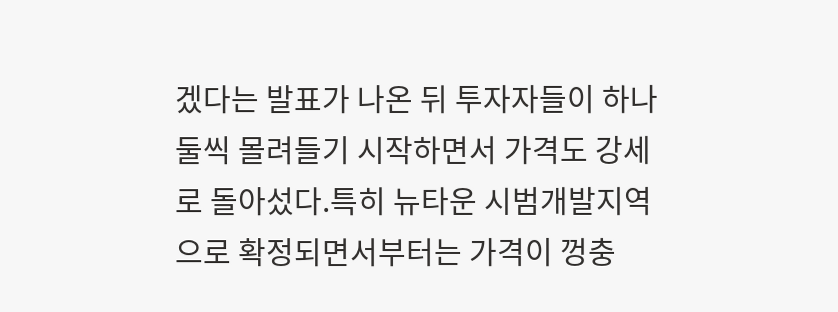겠다는 발표가 나온 뒤 투자자들이 하나둘씩 몰려들기 시작하면서 가격도 강세로 돌아섰다.특히 뉴타운 시범개발지역으로 확정되면서부터는 가격이 껑충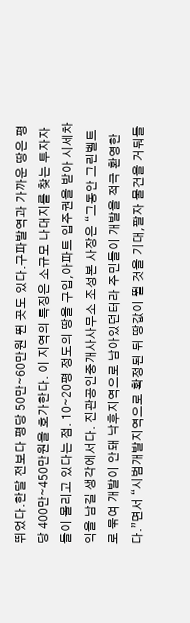뛰었다.한달 전보다 평당 50만∼60만원 뛴 곳도 있다.구파발역과 가까운 땅은 평당 400만∼450만원을 호가한다. 이 지역의 특징은 소규모 나대지를 찾는 투자자들이 몰리고 있다는 점. 10∼20평 정도의 땅을 구입,아파트 입주권을 받아 시세차익을 남길 생각에서다. 진관공인중개사사무소 조성본 사장은 “그동안 그린벨트로 묶여 개발이 안돼 낙후지역으로 남아있던터라 주민들이 개발을 적극 환영한다.”면서 “시범개발지역으로 확정된 뒤 땅값이 뛸 것을 기대,팔자 물건을 거둬들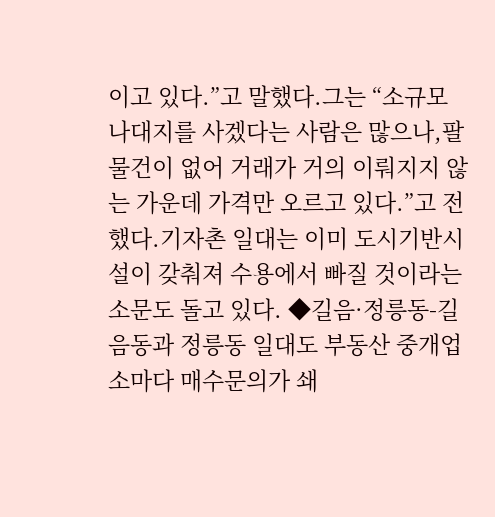이고 있다.”고 말했다.그는 “소규모 나대지를 사겠다는 사람은 많으나,팔 물건이 없어 거래가 거의 이뤄지지 않는 가운데 가격만 오르고 있다.”고 전했다.기자촌 일대는 이미 도시기반시설이 갖춰져 수용에서 빠질 것이라는 소문도 돌고 있다. ◆길음·정릉동-길음동과 정릉동 일대도 부동산 중개업소마다 매수문의가 쇄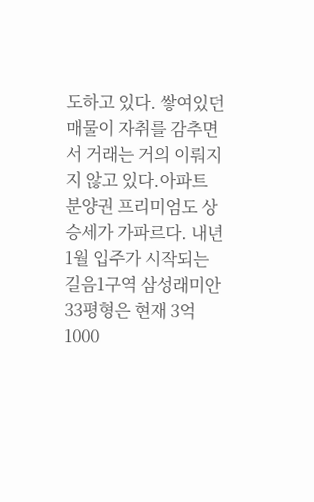도하고 있다. 쌓여있던 매물이 자취를 감추면서 거래는 거의 이뤄지지 않고 있다.아파트 분양권 프리미엄도 상승세가 가파르다. 내년 1월 입주가 시작되는 길음1구역 삼성래미안 33평형은 현재 3억 1000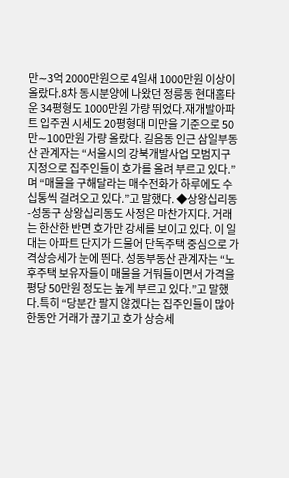만∼3억 2000만원으로 4일새 1000만원 이상이 올랐다.8차 동시분양에 나왔던 정릉동 현대홈타운 34평형도 1000만원 가량 뛰었다.재개발아파트 입주권 시세도 20평형대 미만을 기준으로 50만∼100만원 가량 올랐다. 길음동 인근 삼일부동산 관계자는 “서울시의 강북개발사업 모범지구 지정으로 집주인들이 호가를 올려 부르고 있다.”며 “매물을 구해달라는 매수전화가 하루에도 수십통씩 걸려오고 있다.”고 말했다. ◆상왕십리동-성동구 상왕십리동도 사정은 마찬가지다. 거래는 한산한 반면 호가만 강세를 보이고 있다. 이 일대는 아파트 단지가 드물어 단독주택 중심으로 가격상승세가 눈에 띈다. 성동부동산 관계자는 “노후주택 보유자들이 매물을 거둬들이면서 가격을 평당 50만원 정도는 높게 부르고 있다.”고 말했다.특히 “당분간 팔지 않겠다는 집주인들이 많아 한동안 거래가 끊기고 호가 상승세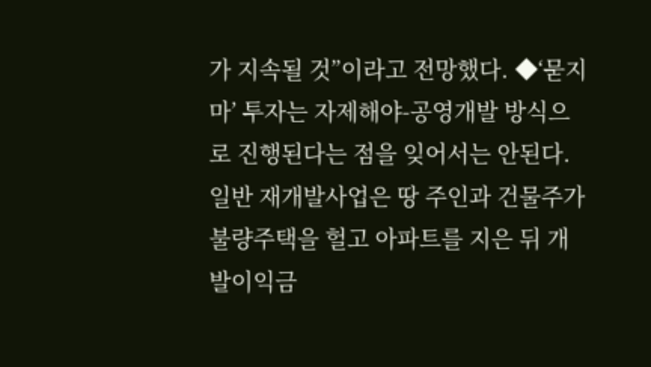가 지속될 것”이라고 전망했다. ◆‘묻지마’ 투자는 자제해야-공영개발 방식으로 진행된다는 점을 잊어서는 안된다.일반 재개발사업은 땅 주인과 건물주가 불량주택을 헐고 아파트를 지은 뒤 개발이익금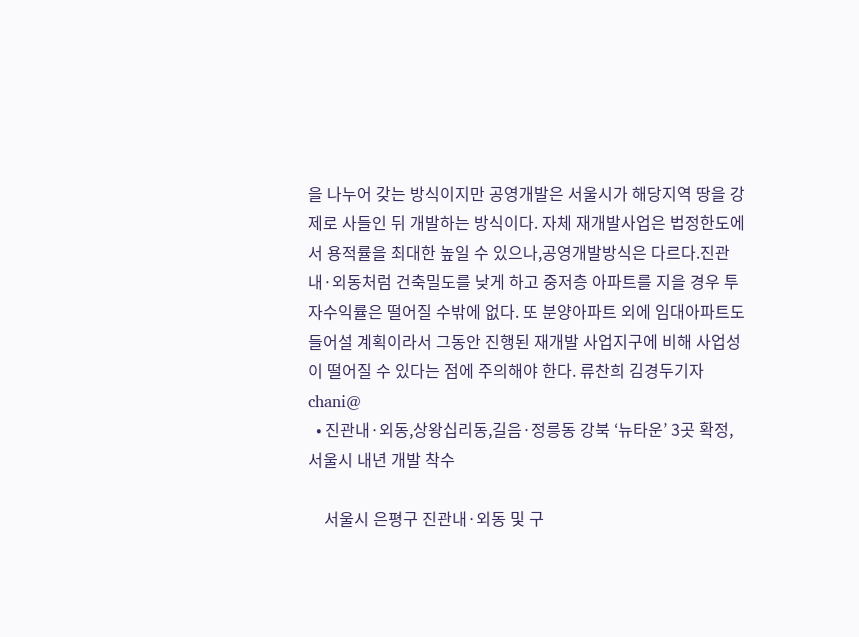을 나누어 갖는 방식이지만 공영개발은 서울시가 해당지역 땅을 강제로 사들인 뒤 개발하는 방식이다. 자체 재개발사업은 법정한도에서 용적률을 최대한 높일 수 있으나,공영개발방식은 다르다.진관내·외동처럼 건축밀도를 낮게 하고 중저층 아파트를 지을 경우 투자수익률은 떨어질 수밖에 없다. 또 분양아파트 외에 임대아파트도 들어설 계획이라서 그동안 진행된 재개발 사업지구에 비해 사업성이 떨어질 수 있다는 점에 주의해야 한다. 류찬희 김경두기자 chani@
  • 진관내·외동,상왕십리동,길음·정릉동 강북 ‘뉴타운’ 3곳 확정, 서울시 내년 개발 착수

    서울시 은평구 진관내·외동 및 구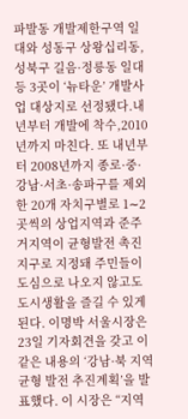파발동 개발제한구역 일대와 성동구 상왕십리동,성북구 길음·정릉동 일대 등 3곳이 ‘뉴타운’ 개발사업 대상지로 선정됐다.내년부터 개발에 착수,2010년까지 마친다. 또 내년부터 2008년까지 종로·중·강남·서초·송파구를 제외한 20개 자치구별로 1∼2곳씩의 상업지역과 준주거지역이 균형발전 촉진지구로 지정돼 주민들이 도심으로 나오지 않고도 도시생활을 즐길 수 있게 된다. 이명박 서울시장은 23일 기자회견을 갖고 이같은 내용의 ‘강남·북 지역균형 발전 추진계획’을 발표했다. 이 시장은 “지역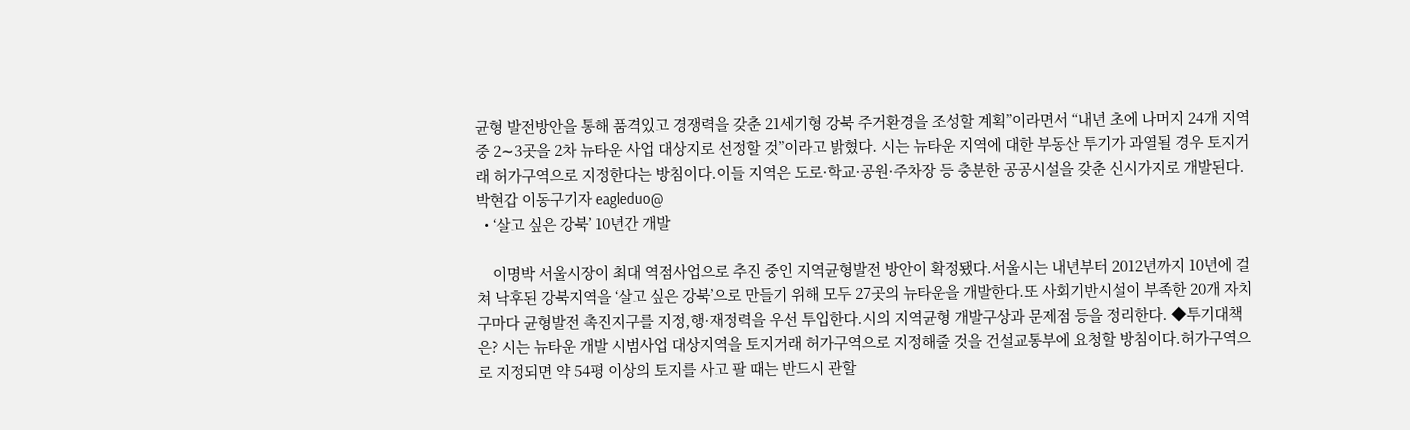균형 발전방안을 통해 품격있고 경쟁력을 갖춘 21세기형 강북 주거환경을 조성할 계획”이라면서 “내년 초에 나머지 24개 지역 중 2∼3곳을 2차 뉴타운 사업 대상지로 선정할 것”이라고 밝혔다. 시는 뉴타운 지역에 대한 부동산 투기가 과열될 경우 토지거래 허가구역으로 지정한다는 방침이다.이들 지역은 도로·학교·공원·주차장 등 충분한 공공시설을 갖춘 신시가지로 개발된다. 박현갑 이동구기자 eagleduo@
  • ‘살고 싶은 강북’ 10년간 개발

    이명박 서울시장이 최대 역점사업으로 추진 중인 지역균형발전 방안이 확정됐다.서울시는 내년부터 2012년까지 10년에 걸쳐 낙후된 강북지역을 ‘살고 싶은 강북’으로 만들기 위해 모두 27곳의 뉴타운을 개발한다.또 사회기반시설이 부족한 20개 자치구마다 균형발전 촉진지구를 지정,행·재정력을 우선 투입한다.시의 지역균형 개발구상과 문제점 등을 정리한다. ◆투기대책은? 시는 뉴타운 개발 시범사업 대상지역을 토지거래 허가구역으로 지정해줄 것을 건설교통부에 요청할 방침이다.허가구역으로 지정되면 약 54평 이상의 토지를 사고 팔 때는 반드시 관할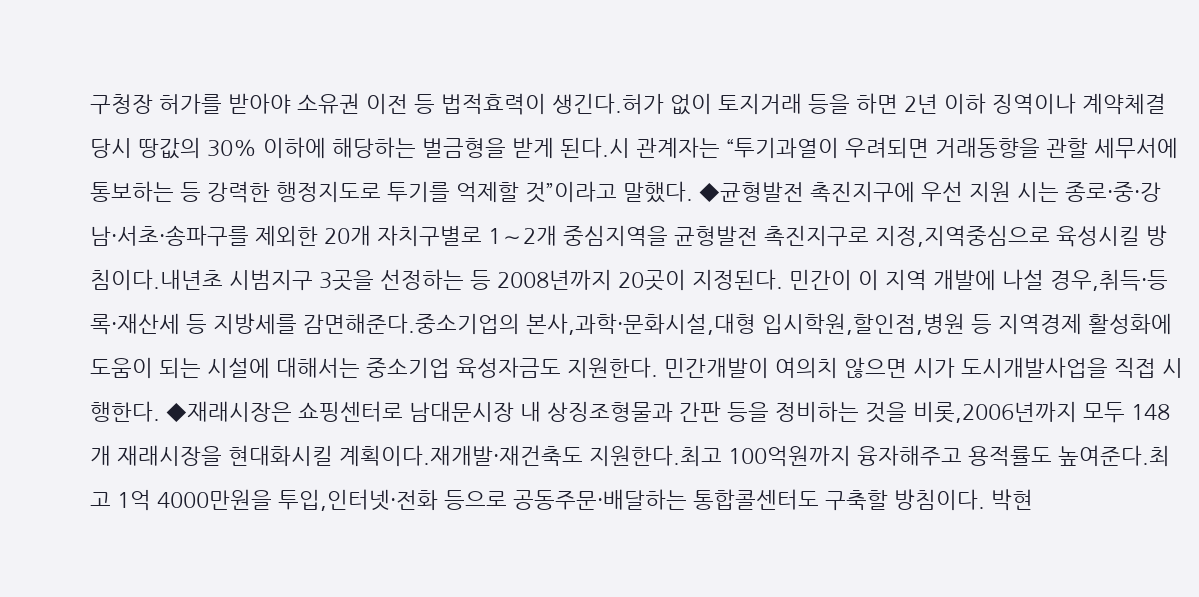구청장 허가를 받아야 소유권 이전 등 법적효력이 생긴다.허가 없이 토지거래 등을 하면 2년 이하 징역이나 계약체결 당시 땅값의 30% 이하에 해당하는 벌금형을 받게 된다.시 관계자는 “투기과열이 우려되면 거래동향을 관할 세무서에 통보하는 등 강력한 행정지도로 투기를 억제할 것”이라고 말했다. ◆균형발전 촉진지구에 우선 지원 시는 종로·중·강남·서초·송파구를 제외한 20개 자치구별로 1∼2개 중심지역을 균형발전 촉진지구로 지정,지역중심으로 육성시킬 방침이다.내년초 시범지구 3곳을 선정하는 등 2008년까지 20곳이 지정된다. 민간이 이 지역 개발에 나설 경우,취득·등록·재산세 등 지방세를 감면해준다.중소기업의 본사,과학·문화시설,대형 입시학원,할인점,병원 등 지역경제 활성화에 도움이 되는 시설에 대해서는 중소기업 육성자금도 지원한다. 민간개발이 여의치 않으면 시가 도시개발사업을 직접 시행한다. ◆재래시장은 쇼핑센터로 남대문시장 내 상징조형물과 간판 등을 정비하는 것을 비롯,2006년까지 모두 148개 재래시장을 현대화시킬 계획이다.재개발·재건축도 지원한다.최고 100억원까지 융자해주고 용적률도 높여준다.최고 1억 4000만원을 투입,인터넷·전화 등으로 공동주문·배달하는 통합콜센터도 구축할 방침이다. 박현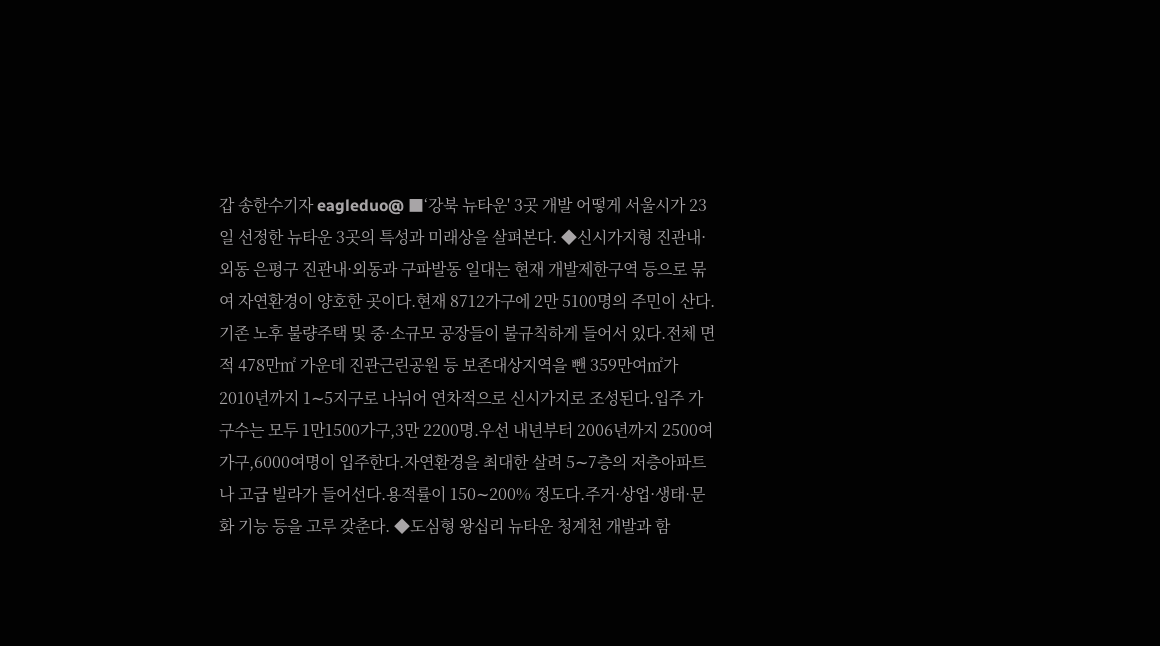갑 송한수기자 eagleduo@ ■‘강북 뉴타운' 3곳 개발 어떻게 서울시가 23일 선정한 뉴타운 3곳의 특성과 미래상을 살펴본다. ◆신시가지형 진관내·외동 은평구 진관내·외동과 구파발동 일대는 현재 개발제한구역 등으로 묶여 자연환경이 양호한 곳이다.현재 8712가구에 2만 5100명의 주민이 산다.기존 노후 불량주택 및 중·소규모 공장들이 불규칙하게 들어서 있다.전체 면적 478만㎡ 가운데 진관근린공원 등 보존대상지역을 뺀 359만여㎡가 2010년까지 1∼5지구로 나뉘어 연차적으로 신시가지로 조성된다.입주 가구수는 모두 1만1500가구,3만 2200명.우선 내년부터 2006년까지 2500여가구,6000여명이 입주한다.자연환경을 최대한 살려 5∼7층의 저층아파트나 고급 빌라가 들어선다.용적률이 150∼200% 정도다.주거·상업·생태·문화 기능 등을 고루 갖춘다. ◆도심형 왕십리 뉴타운 청계천 개발과 함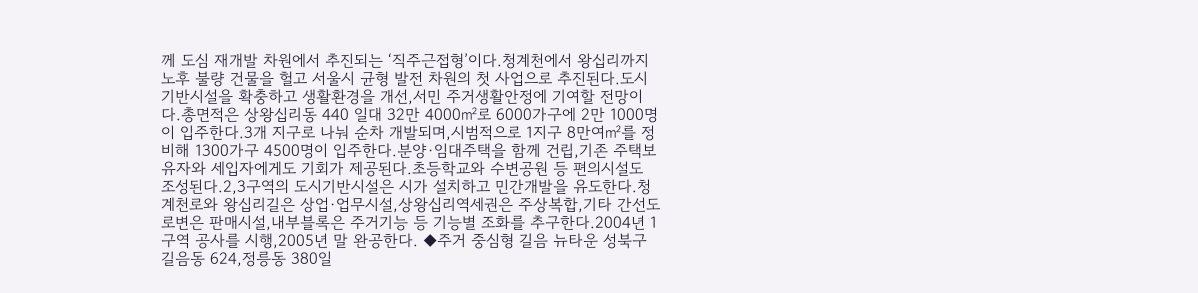께 도심 재개발 차원에서 추진되는 ‘직주근접형’이다.청계천에서 왕십리까지 노후 불량 건물을 헐고 서울시 균형 발전 차원의 첫 사업으로 추진된다.도시기반시설을 확충하고 생활환경을 개선,서민 주거생활안정에 기여할 전망이다.총면적은 상왕십리동 440 일대 32만 4000㎡로 6000가구에 2만 1000명이 입주한다.3개 지구로 나눠 순차 개발되며,시범적으로 1지구 8만여㎡를 정비해 1300가구 4500명이 입주한다.분양·임대주택을 함께 건립,기존 주택보유자와 세입자에게도 기회가 제공된다.초등학교와 수변공원 등 편의시설도 조성된다.2,3구역의 도시기반시설은 시가 설치하고 민간개발을 유도한다.청계천로와 왕십리길은 상업·업무시설,상왕십리역세권은 주상복합,기타 간선도로변은 판매시설,내부블록은 주거기능 등 기능별 조화를 추구한다.2004년 1구역 공사를 시행,2005년 말 완공한다. ◆주거 중심형 길음 뉴타운 성북구 길음동 624,정릉동 380일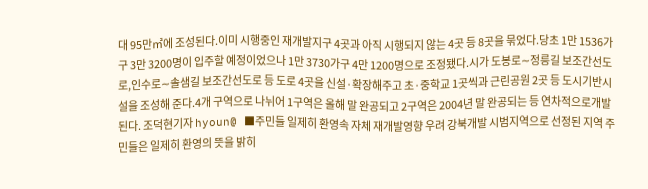대 95만㎡에 조성된다.이미 시행중인 재개발지구 4곳과 아직 시행되지 않는 4곳 등 8곳을 묶었다.당초 1만 1536가구 3만 3200명이 입주할 예정이었으나 1만 3730가구 4만 1200명으로 조정됐다.시가 도봉로∼정릉길 보조간선도로,인수로∼솔샘길 보조간선도로 등 도로 4곳을 신설·확장해주고 초·중학교 1곳씩과 근린공원 2곳 등 도시기반시설을 조성해 준다.4개 구역으로 나뉘어 1구역은 올해 말 완공되고 2구역은 2004년 말 완공되는 등 연차적으로개발된다. 조덕현기자 hyoun@ ■주민들 일제히 환영속 자체 재개발영향 우려 강북개발 시범지역으로 선정된 지역 주민들은 일제히 환영의 뜻을 밝히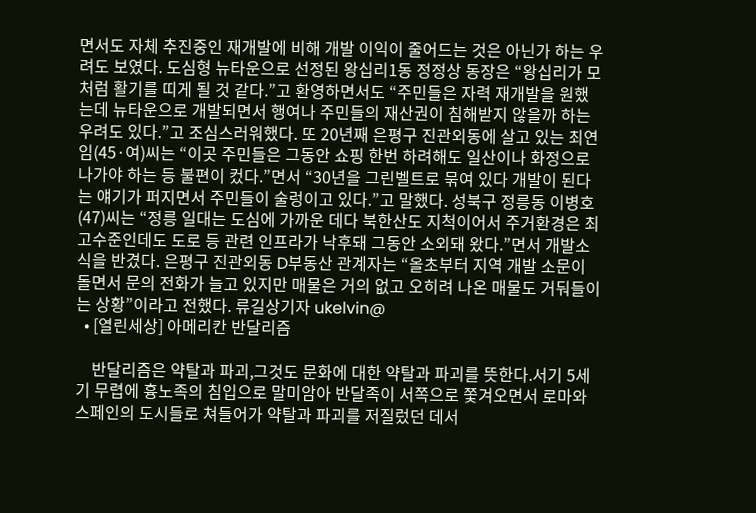면서도 자체 추진중인 재개발에 비해 개발 이익이 줄어드는 것은 아닌가 하는 우려도 보였다. 도심형 뉴타운으로 선정된 왕십리1동 정정상 동장은 “왕십리가 모처럼 활기를 띠게 될 것 같다.”고 환영하면서도 “주민들은 자력 재개발을 원했는데 뉴타운으로 개발되면서 행여나 주민들의 재산권이 침해받지 않을까 하는 우려도 있다.”고 조심스러워했다. 또 20년째 은평구 진관외동에 살고 있는 최연임(45·여)씨는 “이곳 주민들은 그동안 쇼핑 한번 하려해도 일산이나 화정으로 나가야 하는 등 불편이 컸다.”면서 “30년을 그린벨트로 묶여 있다 개발이 된다는 얘기가 퍼지면서 주민들이 술렁이고 있다.”고 말했다. 성북구 정릉동 이병호(47)씨는 “정릉 일대는 도심에 가까운 데다 북한산도 지척이어서 주거환경은 최고수준인데도 도로 등 관련 인프라가 낙후돼 그동안 소외돼 왔다.”면서 개발소식을 반겼다. 은평구 진관외동 D부동산 관계자는 “올초부터 지역 개발 소문이 돌면서 문의 전화가 늘고 있지만 매물은 거의 없고 오히려 나온 매물도 거둬들이는 상황”이라고 전했다. 류길상기자 ukelvin@
  • [열린세상] 아메리칸 반달리즘

    반달리즘은 약탈과 파괴,그것도 문화에 대한 약탈과 파괴를 뜻한다.서기 5세기 무렵에 흉노족의 침입으로 말미암아 반달족이 서쪽으로 쫓겨오면서 로마와 스페인의 도시들로 쳐들어가 약탈과 파괴를 저질렀던 데서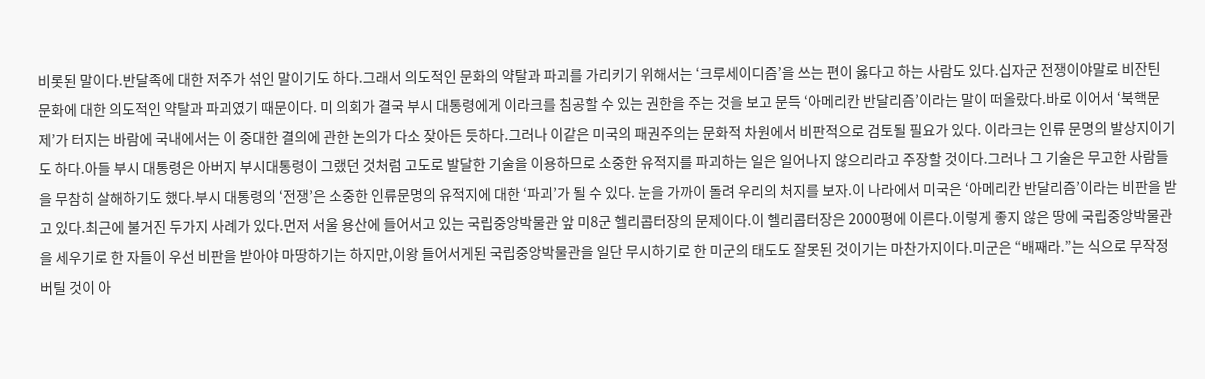비롯된 말이다.반달족에 대한 저주가 섞인 말이기도 하다.그래서 의도적인 문화의 약탈과 파괴를 가리키기 위해서는 ‘크루세이디즘’을 쓰는 편이 옳다고 하는 사람도 있다.십자군 전쟁이야말로 비잔틴 문화에 대한 의도적인 약탈과 파괴였기 때문이다. 미 의회가 결국 부시 대통령에게 이라크를 침공할 수 있는 권한을 주는 것을 보고 문득 ‘아메리칸 반달리즘’이라는 말이 떠올랐다.바로 이어서 ‘북핵문제’가 터지는 바람에 국내에서는 이 중대한 결의에 관한 논의가 다소 잦아든 듯하다.그러나 이같은 미국의 패권주의는 문화적 차원에서 비판적으로 검토될 필요가 있다. 이라크는 인류 문명의 발상지이기도 하다.아들 부시 대통령은 아버지 부시대통령이 그랬던 것처럼 고도로 발달한 기술을 이용하므로 소중한 유적지를 파괴하는 일은 일어나지 않으리라고 주장할 것이다.그러나 그 기술은 무고한 사람들을 무참히 살해하기도 했다.부시 대통령의 ‘전쟁’은 소중한 인류문명의 유적지에 대한 ‘파괴’가 될 수 있다. 눈을 가까이 돌려 우리의 처지를 보자.이 나라에서 미국은 ‘아메리칸 반달리즘’이라는 비판을 받고 있다.최근에 불거진 두가지 사례가 있다.먼저 서울 용산에 들어서고 있는 국립중앙박물관 앞 미8군 헬리콥터장의 문제이다.이 헬리콥터장은 2000평에 이른다.이렇게 좋지 않은 땅에 국립중앙박물관을 세우기로 한 자들이 우선 비판을 받아야 마땅하기는 하지만,이왕 들어서게된 국립중앙박물관을 일단 무시하기로 한 미군의 태도도 잘못된 것이기는 마찬가지이다.미군은 “배째라.”는 식으로 무작정 버틸 것이 아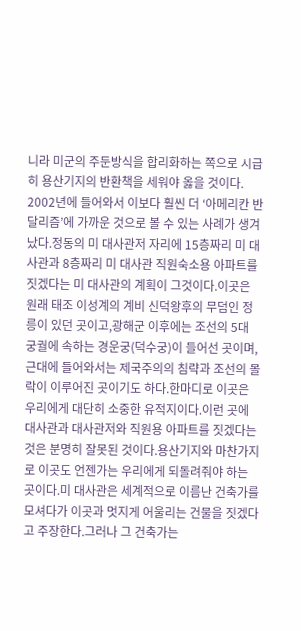니라 미군의 주둔방식을 합리화하는 쪽으로 시급히 용산기지의 반환책을 세워야 옳을 것이다. 2002년에 들어와서 이보다 훨씬 더 ‘아메리칸 반달리즘’에 가까운 것으로 볼 수 있는 사례가 생겨났다.정동의 미 대사관저 자리에 15층짜리 미 대사관과 8층짜리 미 대사관 직원숙소용 아파트를 짓겠다는 미 대사관의 계획이 그것이다.이곳은 원래 태조 이성계의 계비 신덕왕후의 무덤인 정릉이 있던 곳이고,광해군 이후에는 조선의 5대 궁궐에 속하는 경운궁(덕수궁)이 들어선 곳이며,근대에 들어와서는 제국주의의 침략과 조선의 몰락이 이루어진 곳이기도 하다.한마디로 이곳은 우리에게 대단히 소중한 유적지이다.이런 곳에 대사관과 대사관저와 직원용 아파트를 짓겠다는 것은 분명히 잘못된 것이다.용산기지와 마찬가지로 이곳도 언젠가는 우리에게 되돌려줘야 하는 곳이다.미 대사관은 세계적으로 이름난 건축가를 모셔다가 이곳과 멋지게 어울리는 건물을 짓겠다고 주장한다.그러나 그 건축가는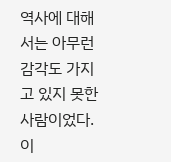역사에 대해서는 아무런 감각도 가지고 있지 못한 사람이었다.이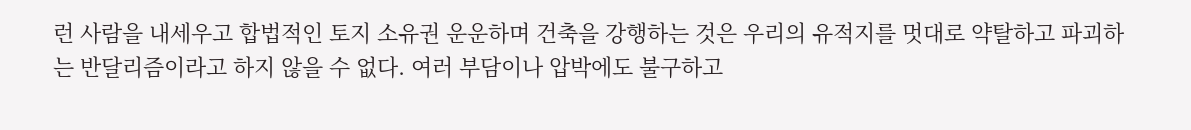런 사람을 내세우고 합법적인 토지 소유권 운운하며 건축을 강행하는 것은 우리의 유적지를 멋대로 약탈하고 파괴하는 반달리즘이라고 하지 않을 수 없다. 여러 부담이나 압박에도 불구하고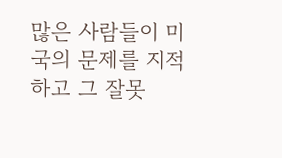많은 사람들이 미국의 문제를 지적하고 그 잘못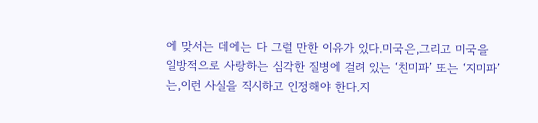에 맞서는 데에는 다 그럴 만한 이유가 있다.미국은,그리고 미국을 일방적으로 사랑하는 심각한 질병에 걸려 있는 ‘친미파’ 또는 ‘지미파’는,이런 사실을 직시하고 인정해야 한다.지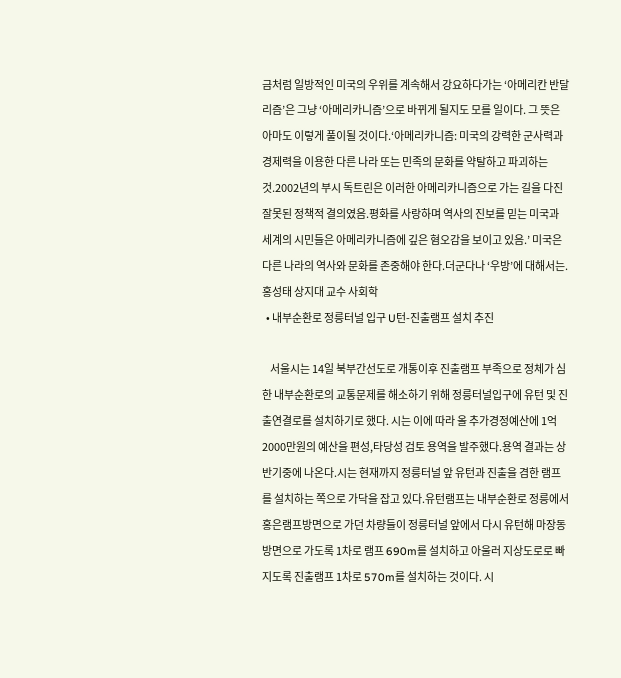금처럼 일방적인 미국의 우위를 계속해서 강요하다가는 ‘아메리칸 반달리즘’은 그냥 ‘아메리카니즘’으로 바뀌게 될지도 모를 일이다. 그 뜻은 아마도 이렇게 풀이될 것이다.‘아메리카니즘: 미국의 강력한 군사력과 경제력을 이용한 다른 나라 또는 민족의 문화를 약탈하고 파괴하는 것.2002년의 부시 독트린은 이러한 아메리카니즘으로 가는 길을 다진 잘못된 정책적 결의였음.평화를 사랑하며 역사의 진보를 믿는 미국과 세계의 시민들은 아메리카니즘에 깊은 혐오감을 보이고 있음.’ 미국은 다른 나라의 역사와 문화를 존중해야 한다.더군다나 ‘우방’에 대해서는. 홍성태 상지대 교수 사회학
  • 내부순환로 정릉터널 입구 U턴-진출램프 설치 추진

    서울시는 14일 북부간선도로 개통이후 진출램프 부족으로 정체가 심한 내부순환로의 교통문제를 해소하기 위해 정릉터널입구에 유턴 및 진출연결로를 설치하기로 했다. 시는 이에 따라 올 추가경정예산에 1억 2000만원의 예산을 편성,타당성 검토 용역을 발주했다.용역 결과는 상반기중에 나온다.시는 현재까지 정릉터널 앞 유턴과 진출을 겸한 램프를 설치하는 쪽으로 가닥을 잡고 있다.유턴램프는 내부순환로 정릉에서 홍은램프방면으로 가던 차량들이 정릉터널 앞에서 다시 유턴해 마장동 방면으로 가도록 1차로 램프 690m를 설치하고 아울러 지상도로로 빠지도록 진출램프 1차로 570m를 설치하는 것이다. 시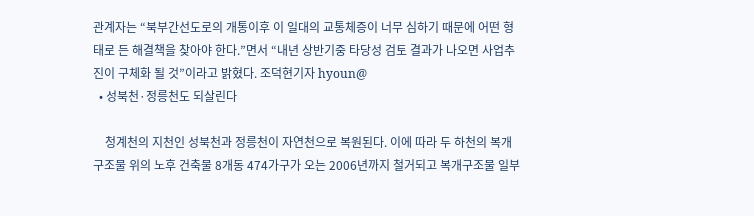관계자는 “북부간선도로의 개통이후 이 일대의 교통체증이 너무 심하기 때문에 어떤 형태로 든 해결책을 찾아야 한다.”면서 “내년 상반기중 타당성 검토 결과가 나오면 사업추진이 구체화 될 것”이라고 밝혔다. 조덕현기자 hyoun@
  • 성북천·정릉천도 되살린다

    청계천의 지천인 성북천과 정릉천이 자연천으로 복원된다. 이에 따라 두 하천의 복개구조물 위의 노후 건축물 8개동 474가구가 오는 2006년까지 철거되고 복개구조물 일부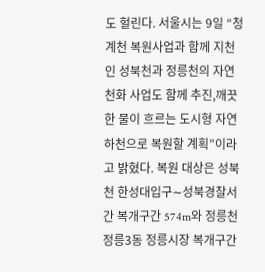도 헐린다. 서울시는 9일 “청계천 복원사업과 함께 지천인 성북천과 정릉천의 자연천화 사업도 함께 추진,깨끗한 물이 흐르는 도시형 자연하천으로 복원할 계획”이라고 밝혔다. 복원 대상은 성북천 한성대입구∼성북경찰서간 복개구간 574m와 정릉천 정릉3동 정릉시장 복개구간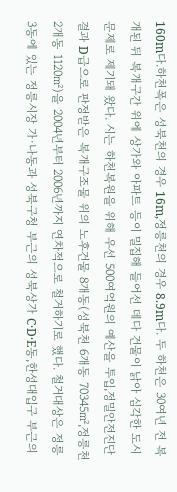160m다.하천폭은 성북천의 경우 16m,정릉천의 경우 8.9m다. 두 하천은 30여년 전 복개된 뒤 복개구간 위에 상가와 아파트 등이 밀집해 들어선 데다 건물이 낡아 심각한 도시 문제로 제기돼 왔다. 시는 하천복원을 위해 우선 500여억원의 예산을 투입,정밀안전진단 결과 D급으로 판정받은 복개구조물 위의 노후건물 8개동(성북천 6개동 70345㎡,정릉천 2개동 1120㎡)을 2004년부터 2006년까지 연차적으로 철거하기로 했다. 철거대상은 정릉 3동에 있는 정릉시장 가·나동과 성북구청 부근의 성북상가 C·D·E동,한성대입구 부근의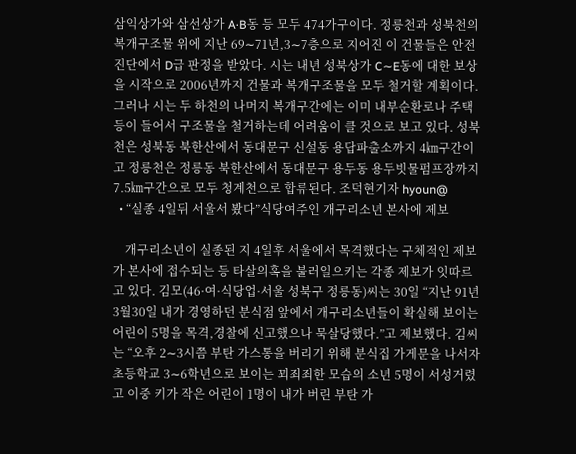삼익상가와 삼선상가 A·B동 등 모두 474가구이다. 정릉천과 성북천의 복개구조물 위에 지난 69∼71년,3∼7층으로 지어진 이 건물들은 안전진단에서 D급 판정을 받았다. 시는 내년 성북상가 C∼E동에 대한 보상을 시작으로 2006년까지 건물과 복개구조물을 모두 철거할 계획이다. 그러나 시는 두 하천의 나머지 복개구간에는 이미 내부순환로나 주택 등이 들어서 구조물을 철거하는데 어려움이 클 것으로 보고 있다. 성북천은 성북동 북한산에서 동대문구 신설동 용답파출소까지 4㎞구간이고 정릉천은 정릉동 북한산에서 동대문구 용두동 용두빗물펌프장까지 7.5㎞구간으로 모두 청계천으로 합류된다. 조덕현기자 hyoun@
  • “실종 4일뒤 서울서 봤다”식당여주인 개구리소년 본사에 제보

    개구리소년이 실종된 지 4일후 서울에서 목격했다는 구체적인 제보가 본사에 접수되는 등 타살의혹을 불러일으키는 각종 제보가 잇따르고 있다. 김모(46·여·식당업·서울 성북구 정릉동)씨는 30일 “지난 91년 3월30일 내가 경영하던 분식점 앞에서 개구리소년들이 확실해 보이는 어린이 5명을 목격,경찰에 신고했으나 묵살당했다.”고 제보했다. 김씨는 “오후 2∼3시쯤 부탄 가스통을 버리기 위해 분식집 가게문을 나서자 초등학교 3∼6학년으로 보이는 꾀죄죄한 모습의 소년 5명이 서성거렸고 이중 키가 작은 어린이 1명이 내가 버린 부탄 가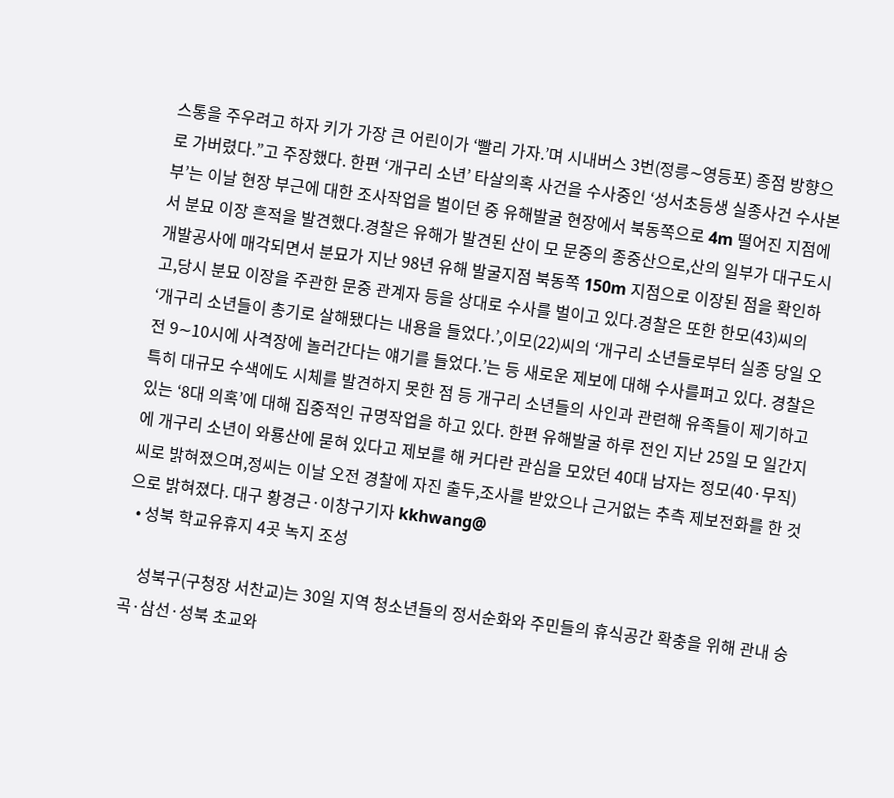스통을 주우려고 하자 키가 가장 큰 어린이가 ‘빨리 가자.’며 시내버스 3번(정릉∼영등포) 종점 방향으로 가버렸다.”고 주장했다. 한편 ‘개구리 소년’ 타살의혹 사건을 수사중인 ‘성서초등생 실종사건 수사본부’는 이날 현장 부근에 대한 조사작업을 벌이던 중 유해발굴 현장에서 북동쪽으로 4m 떨어진 지점에서 분묘 이장 흔적을 발견했다.경찰은 유해가 발견된 산이 모 문중의 종중산으로,산의 일부가 대구도시개발공사에 매각되면서 분묘가 지난 98년 유해 발굴지점 북동쪽 150m 지점으로 이장된 점을 확인하고,당시 분묘 이장을 주관한 문중 관계자 등을 상대로 수사를 벌이고 있다.경찰은 또한 한모(43)씨의 ‘개구리 소년들이 총기로 살해됐다는 내용을 들었다.’,이모(22)씨의 ‘개구리 소년들로부터 실종 당일 오전 9∼10시에 사격장에 놀러간다는 얘기를 들었다.’는 등 새로운 제보에 대해 수사를펴고 있다. 경찰은 특히 대규모 수색에도 시체를 발견하지 못한 점 등 개구리 소년들의 사인과 관련해 유족들이 제기하고 있는 ‘8대 의혹’에 대해 집중적인 규명작업을 하고 있다. 한편 유해발굴 하루 전인 지난 25일 모 일간지에 개구리 소년이 와룡산에 묻혀 있다고 제보를 해 커다란 관심을 모았던 40대 남자는 정모(40·무직)씨로 밝혀졌으며,정씨는 이날 오전 경찰에 자진 출두,조사를 받았으나 근거없는 추측 제보전화를 한 것으로 밝혀졌다. 대구 황경근·이창구기자 kkhwang@
  • 성북 학교유휴지 4곳 녹지 조성

    성북구(구청장 서찬교)는 30일 지역 청소년들의 정서순화와 주민들의 휴식공간 확충을 위해 관내 숭곡·삼선·성북 초교와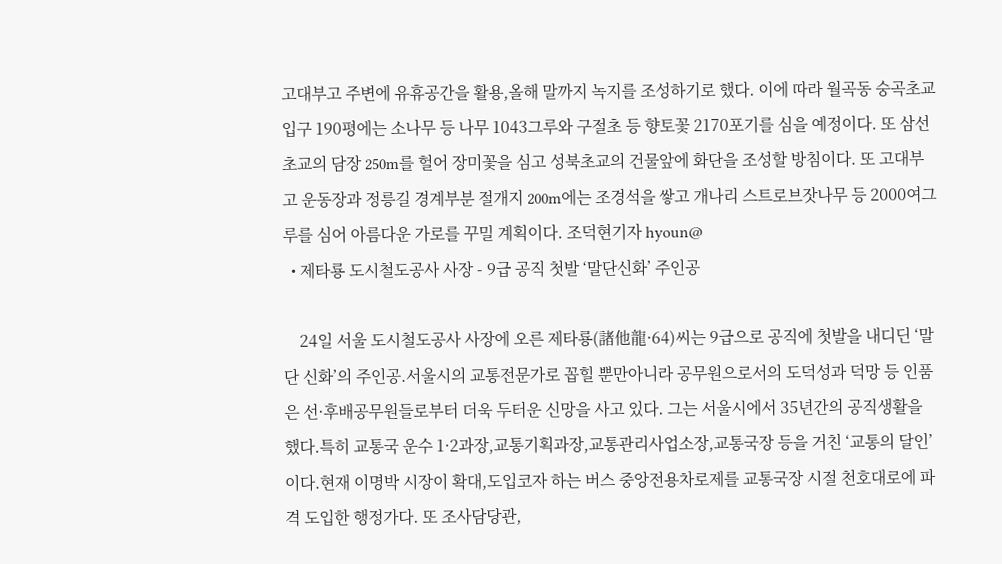고대부고 주변에 유휴공간을 활용,올해 말까지 녹지를 조성하기로 했다. 이에 따라 월곡동 숭곡초교 입구 190평에는 소나무 등 나무 1043그루와 구절초 등 향토꽃 2170포기를 심을 예정이다. 또 삼선초교의 담장 250m를 헐어 장미꽃을 심고 성북초교의 건물앞에 화단을 조성할 방침이다. 또 고대부고 운동장과 정릉길 경계부분 절개지 200m에는 조경석을 쌓고 개나리 스트로브잣나무 등 2000여그루를 심어 아름다운 가로를 꾸밀 계획이다. 조덕현기자 hyoun@
  • 제타룡 도시철도공사 사장 - 9급 공직 첫발 ‘말단신화’ 주인공

    24일 서울 도시철도공사 사장에 오른 제타룡(諸他龍·64)씨는 9급으로 공직에 첫발을 내디딘 ‘말단 신화’의 주인공.서울시의 교통전문가로 꼽힐 뿐만아니라 공무원으로서의 도덕성과 덕망 등 인품은 선·후배공무원들로부터 더욱 두터운 신망을 사고 있다. 그는 서울시에서 35년간의 공직생활을 했다.특히 교통국 운수 1·2과장,교통기획과장,교통관리사업소장,교통국장 등을 거친 ‘교통의 달인’이다.현재 이명박 시장이 확대,도입코자 하는 버스 중앙전용차로제를 교통국장 시절 천호대로에 파격 도입한 행정가다. 또 조사담당관,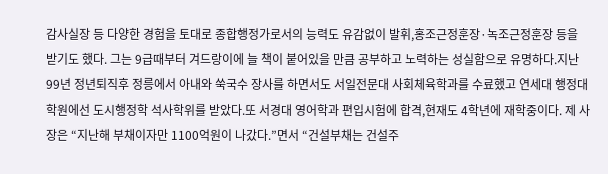감사실장 등 다양한 경험을 토대로 종합행정가로서의 능력도 유감없이 발휘,홍조근정훈장·녹조근정훈장 등을 받기도 했다. 그는 9급때부터 겨드랑이에 늘 책이 붙어있을 만큼 공부하고 노력하는 성실함으로 유명하다.지난 99년 정년퇴직후 정릉에서 아내와 쑥국수 장사를 하면서도 서일전문대 사회체육학과를 수료했고 연세대 행정대학원에선 도시행정학 석사학위를 받았다.또 서경대 영어학과 편입시험에 합격,현재도 4학년에 재학중이다. 제 사장은 “지난해 부채이자만 1100억원이 나갔다.”면서 “건설부채는 건설주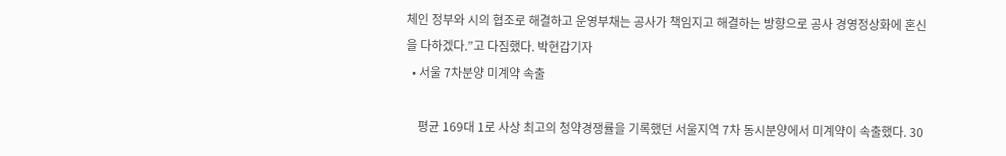체인 정부와 시의 협조로 해결하고 운영부채는 공사가 책임지고 해결하는 방향으로 공사 경영정상화에 혼신을 다하겠다.”고 다짐했다. 박현갑기자
  • 서울 7차분양 미계약 속출

    평균 169대 1로 사상 최고의 청약경쟁률을 기록했던 서울지역 7차 동시분양에서 미계약이 속출했다. 30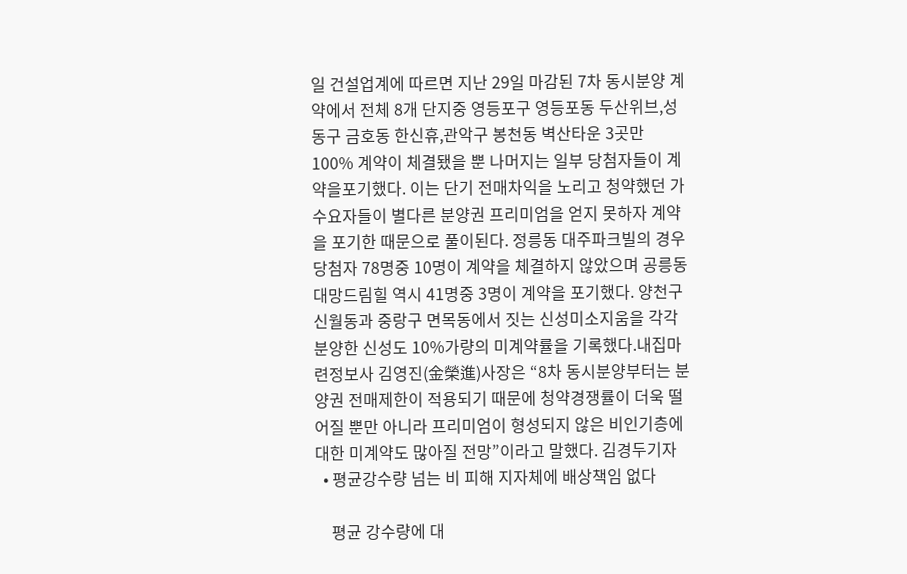일 건설업계에 따르면 지난 29일 마감된 7차 동시분양 계약에서 전체 8개 단지중 영등포구 영등포동 두산위브,성동구 금호동 한신휴,관악구 봉천동 벽산타운 3곳만 100% 계약이 체결됐을 뿐 나머지는 일부 당첨자들이 계약을포기했다. 이는 단기 전매차익을 노리고 청약했던 가수요자들이 별다른 분양권 프리미엄을 얻지 못하자 계약을 포기한 때문으로 풀이된다. 정릉동 대주파크빌의 경우 당첨자 78명중 10명이 계약을 체결하지 않았으며 공릉동 대망드림힐 역시 41명중 3명이 계약을 포기했다. 양천구 신월동과 중랑구 면목동에서 짓는 신성미소지움을 각각 분양한 신성도 10%가량의 미계약률을 기록했다.내집마련정보사 김영진(金榮進)사장은 “8차 동시분양부터는 분양권 전매제한이 적용되기 때문에 청약경쟁률이 더욱 떨어질 뿐만 아니라 프리미엄이 형성되지 않은 비인기층에 대한 미계약도 많아질 전망”이라고 말했다. 김경두기자
  • 평균강수량 넘는 비 피해 지자체에 배상책임 없다

    평균 강수량에 대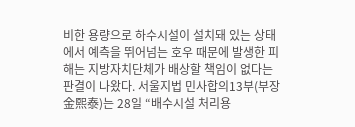비한 용량으로 하수시설이 설치돼 있는 상태에서 예측을 뛰어넘는 호우 때문에 발생한 피해는 지방자치단체가 배상할 책임이 없다는 판결이 나왔다. 서울지법 민사합의13부(부장 金熙泰)는 28일 “배수시설 처리용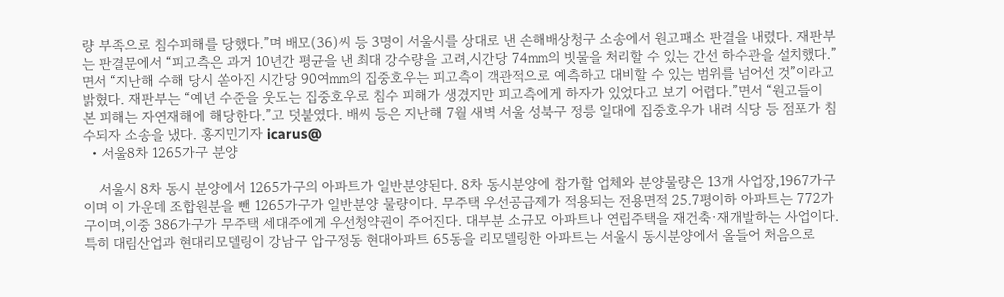량 부족으로 침수피해를 당했다.”며 배모(36)씨 등 3명이 서울시를 상대로 낸 손해배상청구 소송에서 원고패소 판결을 내렸다. 재판부는 판결문에서 “피고측은 과거 10년간 평균을 낸 최대 강수량을 고려,시간당 74㎜의 빗물을 처리할 수 있는 간선 하수관을 설치했다.”면서 “지난해 수해 당시 쏟아진 시간당 90여㎜의 집중호우는 피고측이 객관적으로 예측하고 대비할 수 있는 범위를 넘어선 것”이라고 밝혔다. 재판부는 “예년 수준을 웃도는 집중호우로 침수 피해가 생겼지만 피고측에게 하자가 있었다고 보기 어렵다.”면서 “원고들이 본 피해는 자연재해에 해당한다.”고 덧붙였다. 배씨 등은 지난해 7월 새벽 서울 성북구 정릉 일대에 집중호우가 내려 식당 등 점포가 침수되자 소송을 냈다. 홍지민기자 icarus@
  • 서울8차 1265가구 분양

    서울시 8차 동시 분양에서 1265가구의 아파트가 일반분양된다. 8차 동시분양에 참가할 업체와 분양물량은 13개 사업장,1967가구이며 이 가운데 조합원분을 뺀 1265가구가 일반분양 물량이다. 무주택 우선공급제가 적용되는 전용면적 25.7평이하 아파트는 772가구이며,이중 386가구가 무주택 세대주에게 우선청약권이 주어진다. 대부분 소규모 아파트나 연립주택을 재건축·재개발하는 사업이다.특히 대림산업과 현대리모델링이 강남구 압구정동 현대아파트 65동을 리모델링한 아파트는 서울시 동시분양에서 올들어 처음으로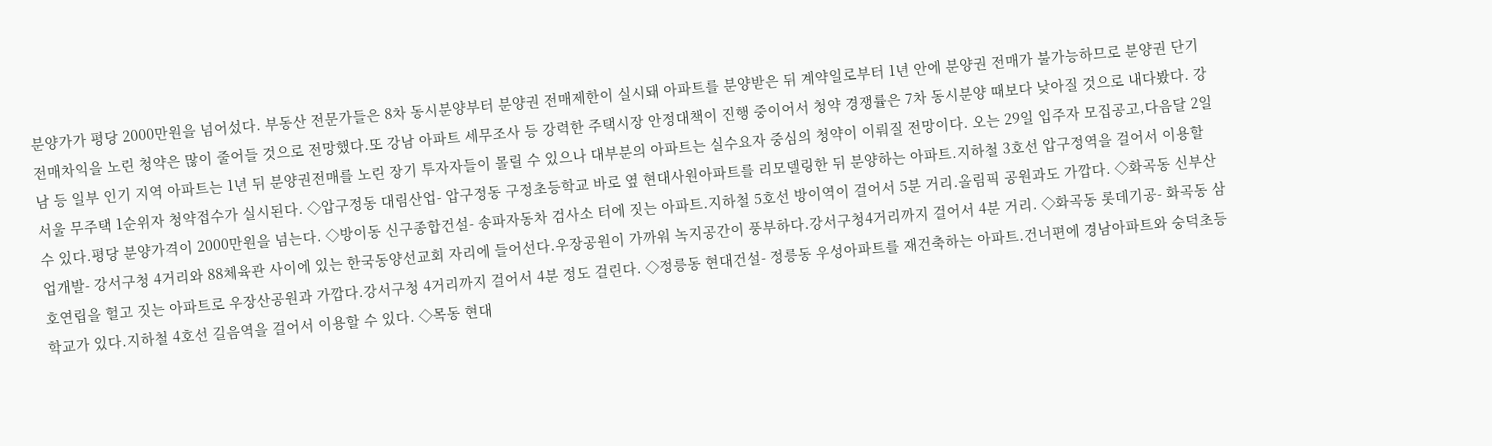분양가가 평당 2000만원을 넘어섰다. 부동산 전문가들은 8차 동시분양부터 분양권 전매제한이 실시돼 아파트를 분양받은 뒤 계약일로부터 1년 안에 분양권 전매가 불가능하므로 분양권 단기 전매차익을 노린 청약은 많이 줄어들 것으로 전망했다.또 강남 아파트 세무조사 등 강력한 주택시장 안정대책이 진행 중이어서 청약 경쟁률은 7차 동시분양 때보다 낮아질 것으로 내다봤다. 강남 등 일부 인기 지역 아파트는 1년 뒤 분양권전매를 노린 장기 투자자들이 몰릴 수 있으나 대부분의 아파트는 실수요자 중심의 청약이 이뤄질 전망이다. 오는 29일 입주자 모집공고,다음달 2일 서울 무주택 1순위자 청약접수가 실시된다. ◇압구정동 대림산업- 압구정동 구정초등학교 바로 옆 현대사원아파트를 리모델링한 뒤 분양하는 아파트.지하철 3호선 압구정역을 걸어서 이용할 수 있다.평당 분양가격이 2000만원을 넘는다. ◇방이동 신구종합건설- 송파자동차 검사소 터에 짓는 아파트.지하철 5호선 방이역이 걸어서 5분 거리.올림픽 공원과도 가깝다. ◇화곡동 신부산업개발- 강서구청 4거리와 88체육관 사이에 있는 한국동양선교회 자리에 들어선다.우장공원이 가까워 녹지공간이 풍부하다.강서구청4거리까지 걸어서 4분 거리. ◇화곡동 롯데기공- 화곡동 삼호연립을 헐고 짓는 아파트로 우장산공원과 가깝다.강서구청 4거리까지 걸어서 4분 정도 걸린다. ◇정릉동 현대건설- 정릉동 우성아파트를 재건축하는 아파트.건너편에 경남아파트와 숭덕초등학교가 있다.지하철 4호선 길음역을 걸어서 이용할 수 있다. ◇목동 현대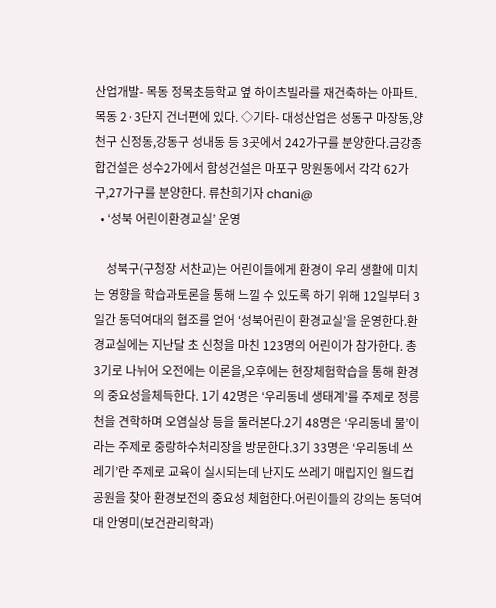산업개발- 목동 정목초등학교 옆 하이츠빌라를 재건축하는 아파트.목동 2·3단지 건너편에 있다. ◇기타- 대성산업은 성동구 마장동,양천구 신정동,강동구 성내동 등 3곳에서 242가구를 분양한다.금강종합건설은 성수2가에서 함성건설은 마포구 망원동에서 각각 62가구,27가구를 분양한다. 류찬희기자 chani@
  • ‘성북 어린이환경교실’ 운영

    성북구(구청장 서찬교)는 어린이들에게 환경이 우리 생활에 미치는 영향을 학습과토론을 통해 느낄 수 있도록 하기 위해 12일부터 3일간 동덕여대의 협조를 얻어 ‘성북어린이 환경교실’을 운영한다.환경교실에는 지난달 초 신청을 마친 123명의 어린이가 참가한다. 총 3기로 나뉘어 오전에는 이론을,오후에는 현장체험학습을 통해 환경의 중요성을체득한다. 1기 42명은 ‘우리동네 생태계’를 주제로 정릉천을 견학하며 오염실상 등을 둘러본다.2기 48명은 ‘우리동네 물’이라는 주제로 중랑하수처리장을 방문한다.3기 33명은 ‘우리동네 쓰레기’란 주제로 교육이 실시되는데 난지도 쓰레기 매립지인 월드컵공원을 찾아 환경보전의 중요성 체험한다.어린이들의 강의는 동덕여대 안영미(보건관리학과)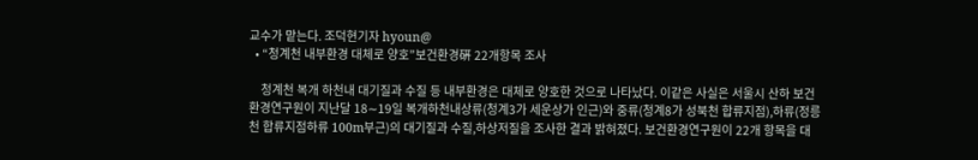교수가 맡는다. 조덕현기자 hyoun@
  • “청계천 내부환경 대체로 양호”보건환경硏 22개항목 조사

    청계천 복개 하천내 대기질과 수질 등 내부환경은 대체로 양호한 것으로 나타났다. 이같은 사실은 서울시 산하 보건환경연구원이 지난달 18∼19일 복개하천내상류(청계3가 세운상가 인근)와 중류(청계8가 성북천 합류지점),하류(정릉천 합류지점하류 100m부근)의 대기질과 수질,하상저질을 조사한 결과 밝혀졌다. 보건환경연구원이 22개 항목을 대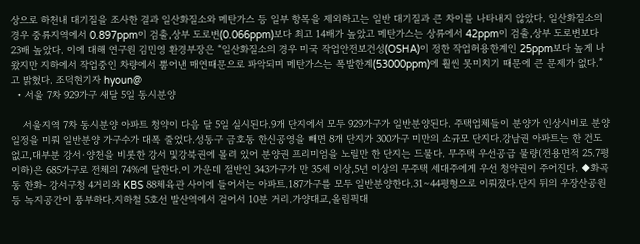상으로 하천내 대기질을 조사한 결과 일산화질소와 메탄가스 등 일부 항목을 제외하고는 일반 대기질과 큰 차이를 나타내지 않았다. 일산화질소의 경우 중류지역에서 0.897ppm이 검출,상부 도로변(0.066ppm)보다 최고 14배가 높았고 메탄가스는 상류에서 42ppm이 검출,상부 도로변보다 23배 높았다. 이에 대해 연구원 김민영 환경부장은 “일산화질소의 경우 미국 작업안전보건성(OSHA)이 정한 작업허용한계인 25ppm보다 높게 나왔지만 지하에서 작업중인 차량에서 뿜어낸 매연때문으로 파악되며 메탄가스는 폭발한계(53000ppm)에 훨씬 못미치기 때문에 큰 문제가 없다.”고 밝혔다. 조덕현기자 hyoun@
  • 서울 7차 929가구 새달 5일 동시분양

    서울지역 7차 동시분양 아파트 청약이 다음 달 5일 실시된다.9개 단지에서 모두 929가구가 일반분양된다. 주택업체들이 분양가 인상시비로 분양 일정을 미뤄 일반분양 가구수가 대폭 줄었다.성동구 금호동 한신공영을 빼면 8개 단지가 300가구 미만의 소규모 단지다.강남권 아파트는 한 건도 없고,대부분 강서·양천을 비롯한 강서 및강북권에 몰려 있어 분양권 프리미엄을 노릴만 한 단지는 드물다. 무주택 우선공급 물량(전용면적 25.7평 이하)은 685가구로 전체의 74%에 달한다.이 가운데 절반인 343가구가 만 35세 이상,5년 이상의 무주택 세대주에게 우선 청약권이 주어진다. ◆화곡동 한화- 강서구청 4거리와 KBS 88체육관 사이에 들어서는 아파트.187가구를 모두 일반분양한다.31∼44평형으로 이뤄졌다.단지 뒤의 우장산공원등 녹지공간이 풍부하다.지하철 5호선 발산역에서 걸어서 10분 거리.가양대교,올림픽대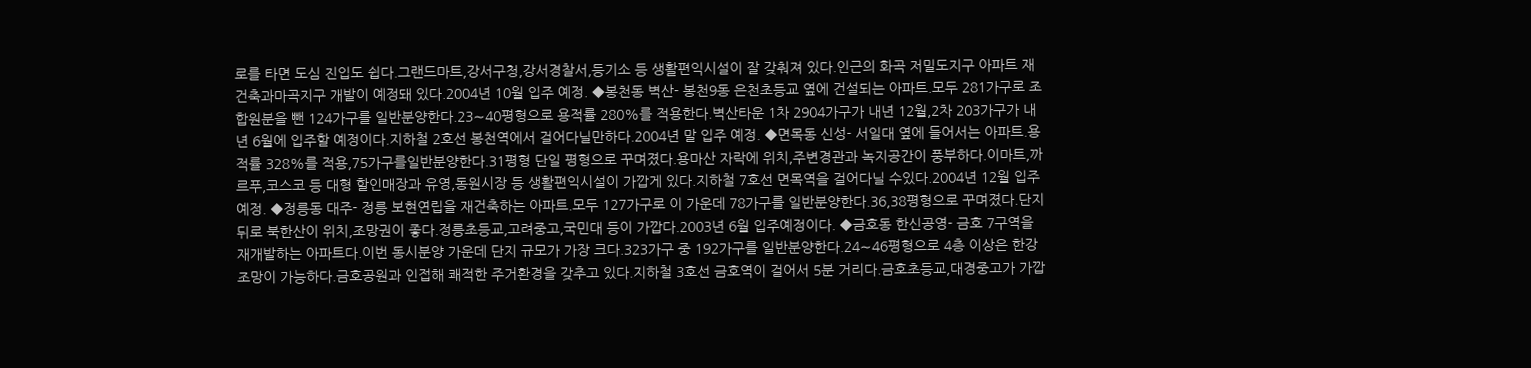로를 타면 도심 진입도 쉽다.그랜드마트,강서구청,강서경찰서,등기소 등 생활편익시설이 잘 갖춰져 있다.인근의 화곡 저밀도지구 아파트 재건축과마곡지구 개발이 예정돼 있다.2004년 10월 입주 예정. ◆봉천동 벽산- 봉천9동 은천초등교 옆에 건설되는 아파트.모두 281가구로 조합원분을 뺀 124가구를 일반분양한다.23∼40평형으로 용적률 280%를 적용한다.벽산타운 1차 2904가구가 내년 12월,2차 203가구가 내년 6월에 입주할 예정이다.지하철 2호선 봉천역에서 걸어다닐만하다.2004년 말 입주 예정. ◆면목동 신성- 서일대 옆에 들어서는 아파트.용적률 328%를 적용,75가구를일반분양한다.31평형 단일 평형으로 꾸며졌다.용마산 자락에 위치,주변경관과 녹지공간이 풍부하다.이마트,까르푸,코스코 등 대형 할인매장과 유영,동원시장 등 생활편익시설이 가깝게 있다.지하철 7호선 면목역을 걸어다닐 수있다.2004년 12월 입주 예정. ◆정릉동 대주- 정릉 보현연립을 재건축하는 아파트.모두 127가구로 이 가운데 78가구를 일반분양한다.36,38평형으로 꾸며졌다.단지 뒤로 북한산이 위치,조망권이 좋다.정릉초등교,고려중고,국민대 등이 가깝다.2003년 6월 입주예정이다. ◆금호동 한신공영- 금호 7구역을 재개발하는 아파트다.이번 동시분양 가운데 단지 규모가 가장 크다.323가구 중 192가구를 일반분양한다.24∼46평형으로 4층 이상은 한강조망이 가능하다.금호공원과 인접해 쾌적한 주거환경을 갖추고 있다.지하철 3호선 금호역이 걸어서 5분 거리다.금호초등교,대경중고가 가깝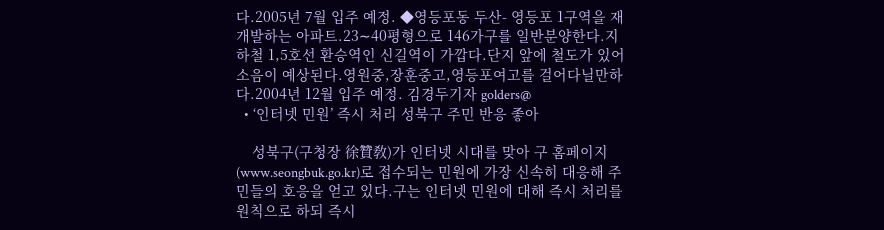다.2005년 7월 입주 예정. ◆영등포동 두산- 영등포 1구역을 재개발하는 아파트.23∼40평형으로 146가구를 일반분양한다.지하철 1,5호선 환승역인 신길역이 가깝다.단지 앞에 철도가 있어 소음이 예상된다.영원중,장훈중고,영등포여고를 걸어다닐만하다.2004년 12월 입주 예정. 김경두기자 golders@
  • ‘인터넷 민원’ 즉시 처리 성북구 주민 반응 좋아

    성북구(구청장 徐贊敎)가 인터넷 시대를 맞아 구 홈페이지(www.seongbuk.go.kr)로 접수되는 민원에 가장 신속히 대응해 주민들의 호응을 얻고 있다.구는 인터넷 민원에 대해 즉시 처리를 원칙으로 하되 즉시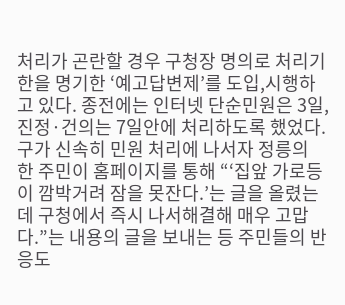처리가 곤란할 경우 구청장 명의로 처리기한을 명기한 ‘예고답변제’를 도입,시행하고 있다. 종전에는 인터넷 단순민원은 3일,진정·건의는 7일안에 처리하도록 했었다. 구가 신속히 민원 처리에 나서자 정릉의 한 주민이 홈페이지를 통해 “‘집앞 가로등이 깜박거려 잠을 못잔다.’는 글을 올렸는데 구청에서 즉시 나서해결해 매우 고맙다.”는 내용의 글을 보내는 등 주민들의 반응도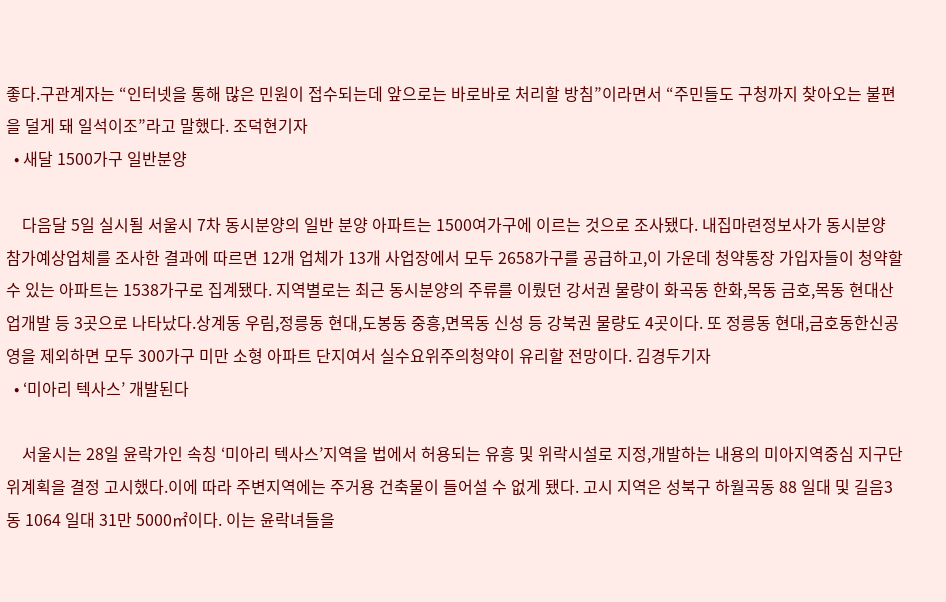좋다.구관계자는 “인터넷을 통해 많은 민원이 접수되는데 앞으로는 바로바로 처리할 방침”이라면서 “주민들도 구청까지 찾아오는 불편을 덜게 돼 일석이조”라고 말했다. 조덕현기자
  • 새달 1500가구 일반분양

    다음달 5일 실시될 서울시 7차 동시분양의 일반 분양 아파트는 1500여가구에 이르는 것으로 조사됐다. 내집마련정보사가 동시분양 참가예상업체를 조사한 결과에 따르면 12개 업체가 13개 사업장에서 모두 2658가구를 공급하고,이 가운데 청약통장 가입자들이 청약할 수 있는 아파트는 1538가구로 집계됐다. 지역별로는 최근 동시분양의 주류를 이뤘던 강서권 물량이 화곡동 한화,목동 금호,목동 현대산업개발 등 3곳으로 나타났다.상계동 우림,정릉동 현대,도봉동 중흥,면목동 신성 등 강북권 물량도 4곳이다. 또 정릉동 현대,금호동한신공영을 제외하면 모두 300가구 미만 소형 아파트 단지여서 실수요위주의청약이 유리할 전망이다. 김경두기자
  • ‘미아리 텍사스’ 개발된다

    서울시는 28일 윤락가인 속칭 ‘미아리 텍사스’지역을 법에서 허용되는 유흥 및 위락시설로 지정,개발하는 내용의 미아지역중심 지구단위계획을 결정 고시했다.이에 따라 주변지역에는 주거용 건축물이 들어설 수 없게 됐다. 고시 지역은 성북구 하월곡동 88 일대 및 길음3동 1064 일대 31만 5000㎡이다. 이는 윤락녀들을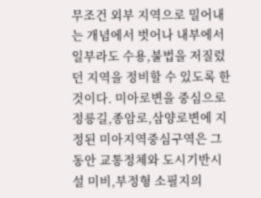무조건 외부 지역으로 밀어내는 개념에서 벗어나 내부에서 일부라도 수용,불법을 저질렀던 지역을 정비할 수 있도록 한 것이다. 미아로변을 중심으로 정릉길,종암로,삼양로변에 지정된 미아지역중심구역은 그동안 교통정체와 도시기반시설 미비,부정형 소필지의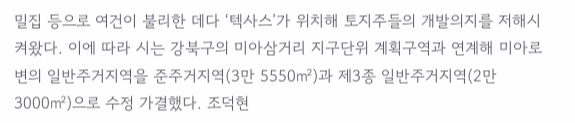밀집 등으로 여건이 불리한 데다 ‘텍사스’가 위치해 토지주들의 개발의지를 저해시켜왔다. 이에 따라 시는 강북구의 미아삼거리 지구단위 계획구역과 연계해 미아로변의 일반주거지역을 준주거지역(3만 5550㎡)과 제3종 일반주거지역(2만3000㎡)으로 수정 가결했다. 조덕현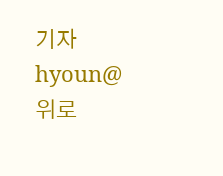기자 hyoun@
위로